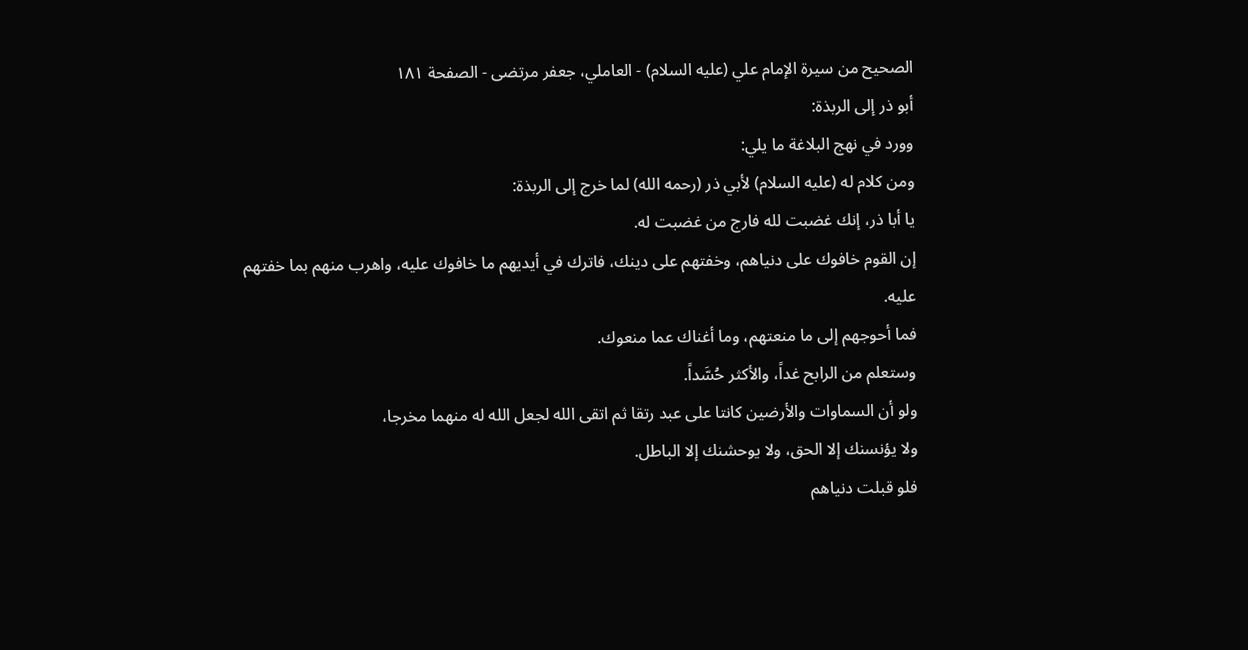الصحيح من سيرة الإمام علي (عليه السلام) - العاملي، جعفر مرتضى - الصفحة ١٨١
أبو ذر إلى الربذة:
وورد في نهج البلاغة ما يلي:
ومن كلام له (عليه السلام) لأبي ذر (رحمه الله) لما خرج إلى الربذة:
يا أبا ذر، إنك غضبت لله فارج من غضبت له.
إن القوم خافوك على دنياهم، وخفتهم على دينك، فاترك في أيديهم ما خافوك عليه، واهرب منهم بما خفتهم عليه.
فما أحوجهم إلى ما منعتهم، وما أغناك عما منعوك.
وستعلم من الرابح غداً، والأكثر حُسَّداً.
ولو أن السماوات والأرضين كانتا على عبد رتقا ثم اتقى الله لجعل الله له منهما مخرجا،
ولا يؤنسنك إلا الحق، ولا يوحشنك إلا الباطل.
فلو قبلت دنياهم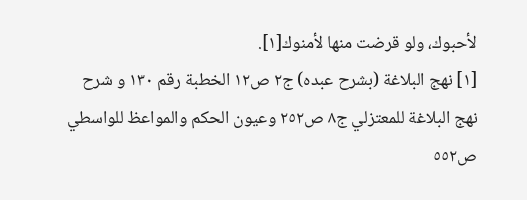لأحبوك، ولو قرضت منها لأمنوك[١].
[١] نهج البلاغة (بشرح عبده) ج٢ ص١٢ الخطبة رقم ١٣٠ و شرح نهج البلاغة للمعتزلي ج٨ ص٢٥٢ وعيون الحكم والمواعظ للواسطي ص٥٥٢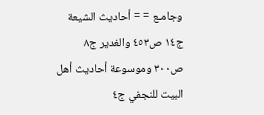وجامـع = = أحاديث الشيعة ج١٤ ص٤٥٣ والغدير ج٨ ص٣٠٠ وموسوعة أحاديث أهل البيت للنجفي ج٤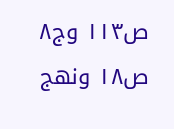ص١١٣ وج٨ ص١٨ ونهج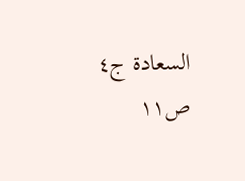السعادة ج٤ ص١١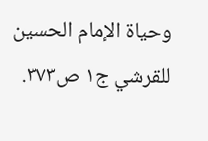وحياة الإمام الحسين للقرشي ج١ ص٣٧٣.